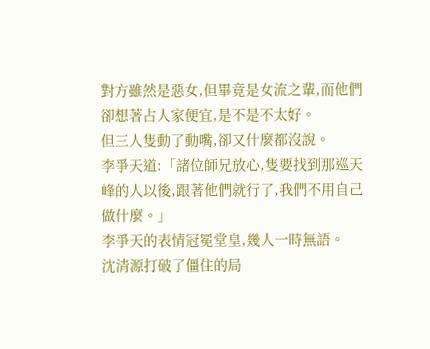對方雖然是惡女,但畢竟是女流之輩,而他們卻想著占人家便宜,是不是不太好。
但三人隻動了動嘴,卻又什麼都沒說。
李爭天道:「諸位師兄放心,隻要找到那巡天峰的人以後,跟著他們就行了,我們不用自己做什麼。」
李爭天的表情冠冕堂皇,幾人一時無語。
沈清源打破了僵住的局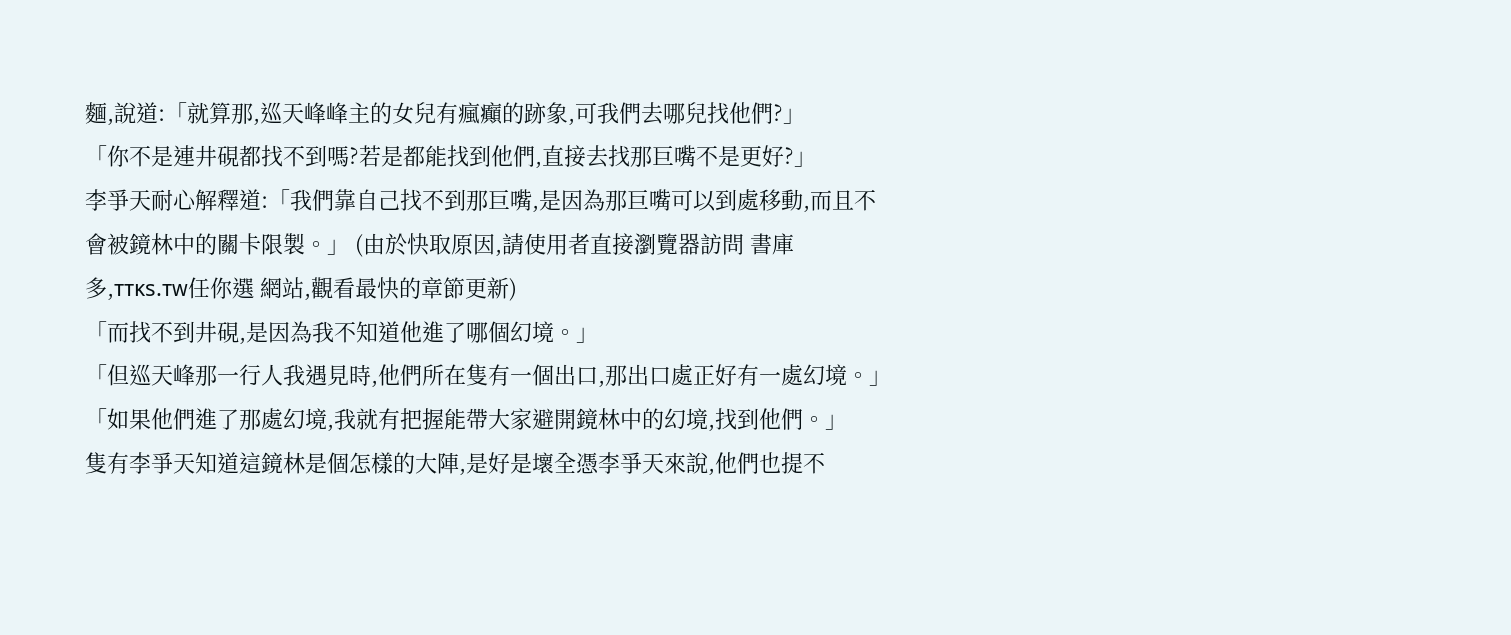麵,說道:「就算那,巡天峰峰主的女兒有瘋癲的跡象,可我們去哪兒找他們?」
「你不是連井硯都找不到嗎?若是都能找到他們,直接去找那巨嘴不是更好?」
李爭天耐心解釋道:「我們靠自己找不到那巨嘴,是因為那巨嘴可以到處移動,而且不會被鏡林中的關卡限製。」 (由於快取原因,請使用者直接瀏覽器訪問 書庫多,ᴛᴛᴋs.ᴛᴡ任你選 網站,觀看最快的章節更新)
「而找不到井硯,是因為我不知道他進了哪個幻境。」
「但巡天峰那一行人我遇見時,他們所在隻有一個出口,那出口處正好有一處幻境。」
「如果他們進了那處幻境,我就有把握能帶大家避開鏡林中的幻境,找到他們。」
隻有李爭天知道這鏡林是個怎樣的大陣,是好是壞全憑李爭天來說,他們也提不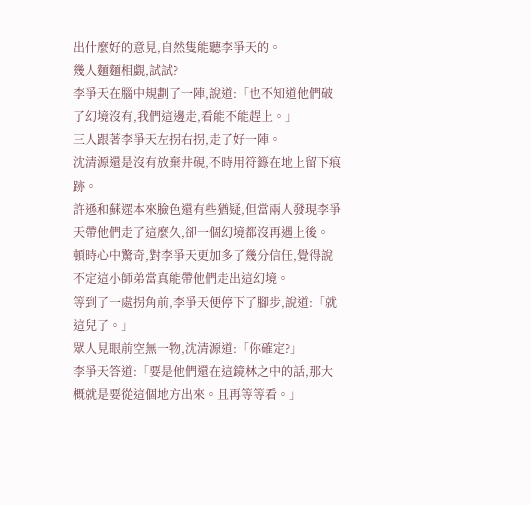出什麼好的意見,自然隻能聽李爭天的。
幾人麵麵相覷,試試?
李爭天在腦中規劃了一陣,說道:「也不知道他們破了幻境沒有,我們這邊走,看能不能趕上。」
三人跟著李爭天左拐右拐,走了好一陣。
沈清源還是沒有放棄井硯,不時用符籙在地上留下痕跡。
許遜和蘇遝本來臉色還有些猶疑,但當兩人發現李爭天帶他們走了這麼久,卻一個幻境都沒再遇上後。
頓時心中驚奇,對李爭天更加多了幾分信任,覺得說不定這小師弟當真能帶他們走出這幻境。
等到了一處拐角前,李爭天便停下了腳步,說道:「就這兒了。」
眾人見眼前空無一物,沈清源道:「你確定?」
李爭天答道:「要是他們還在這鏡林之中的話,那大概就是要從這個地方出來。且再等等看。」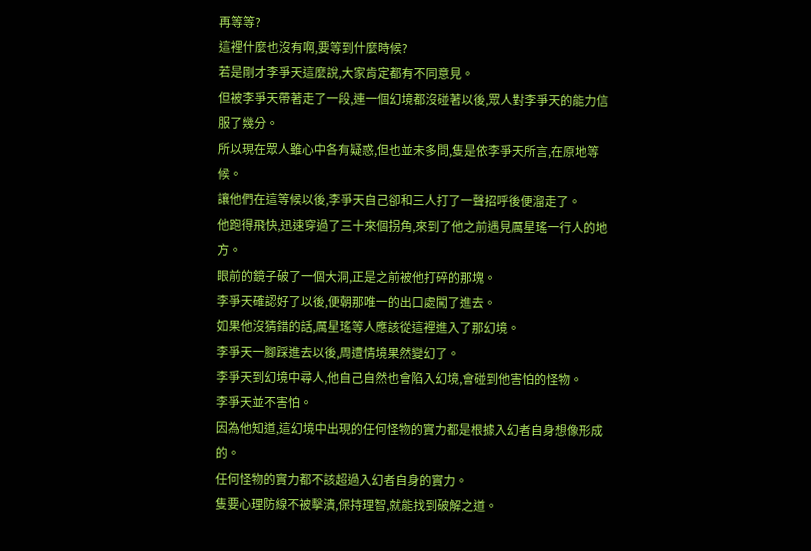再等等?
這裡什麼也沒有啊,要等到什麼時候?
若是剛才李爭天這麼說,大家肯定都有不同意見。
但被李爭天帶著走了一段,連一個幻境都沒碰著以後,眾人對李爭天的能力信服了幾分。
所以現在眾人雖心中各有疑惑,但也並未多問,隻是依李爭天所言,在原地等候。
讓他們在這等候以後,李爭天自己卻和三人打了一聲招呼後便溜走了。
他跑得飛快,迅速穿過了三十來個拐角,來到了他之前遇見厲星瑤一行人的地方。
眼前的鏡子破了一個大洞,正是之前被他打碎的那塊。
李爭天確認好了以後,便朝那唯一的出口處闖了進去。
如果他沒猜錯的話,厲星瑤等人應該從這裡進入了那幻境。
李爭天一腳踩進去以後,周遭情境果然變幻了。
李爭天到幻境中尋人,他自己自然也會陷入幻境,會碰到他害怕的怪物。
李爭天並不害怕。
因為他知道,這幻境中出現的任何怪物的實力都是根據入幻者自身想像形成的。
任何怪物的實力都不該超過入幻者自身的實力。
隻要心理防線不被擊潰,保持理智,就能找到破解之道。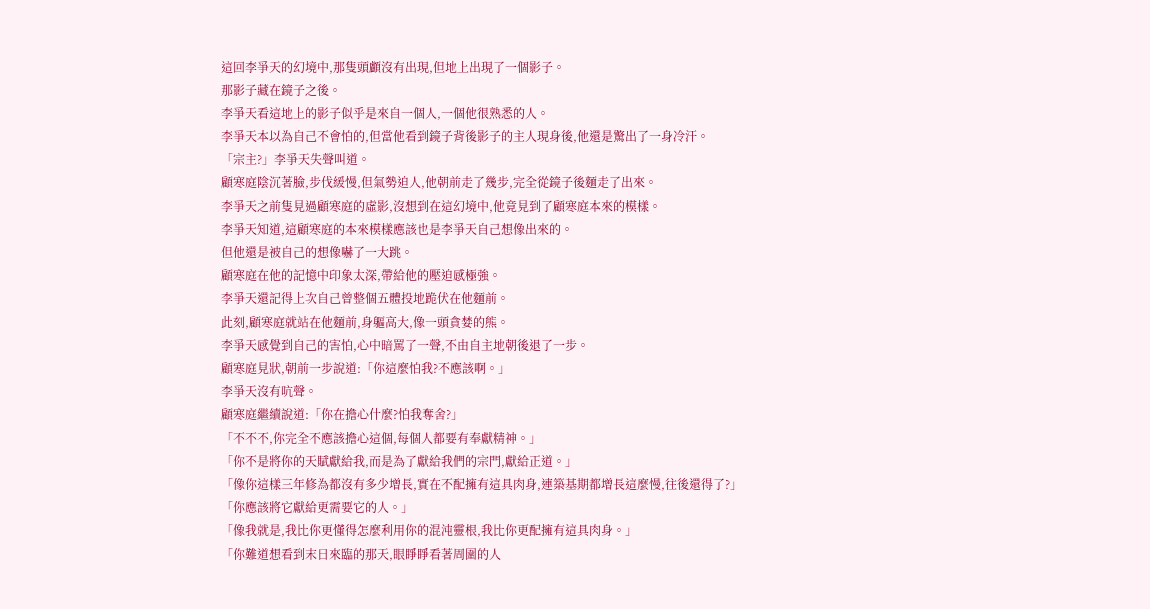這回李爭天的幻境中,那隻頭顱沒有出現,但地上出現了一個影子。
那影子藏在鏡子之後。
李爭天看這地上的影子似乎是來自一個人,一個他很熟悉的人。
李爭天本以為自己不會怕的,但當他看到鏡子背後影子的主人現身後,他還是驚出了一身冷汗。
「宗主?」李爭天失聲叫道。
顧寒庭陰沉著臉,步伐緩慢,但氣勢迫人,他朝前走了幾步,完全從鏡子後麵走了出來。
李爭天之前隻見過顧寒庭的虛影,沒想到在這幻境中,他竟見到了顧寒庭本來的模樣。
李爭天知道,這顧寒庭的本來模樣應該也是李爭天自己想像出來的。
但他還是被自己的想像嚇了一大跳。
顧寒庭在他的記憶中印象太深,帶給他的壓迫感極強。
李爭天還記得上次自己曾整個五體投地跪伏在他麵前。
此刻,顧寒庭就站在他麵前,身軀高大,像一頭貪婪的熊。
李爭天感覺到自己的害怕,心中暗罵了一聲,不由自主地朝後退了一步。
顧寒庭見狀,朝前一步說道:「你這麼怕我?不應該啊。」
李爭天沒有吭聲。
顧寒庭繼續說道:「你在擔心什麼?怕我奪舍?」
「不不不,你完全不應該擔心這個,每個人都要有奉獻精神。」
「你不是將你的天賦獻給我,而是為了獻給我們的宗門,獻給正道。」
「像你這樣三年修為都沒有多少增長,實在不配擁有這具肉身,連築基期都增長這麼慢,往後還得了?」
「你應該將它獻給更需要它的人。」
「像我就是,我比你更懂得怎麼利用你的混沌靈根,我比你更配擁有這具肉身。」
「你難道想看到末日來臨的那天,眼睜睜看著周圍的人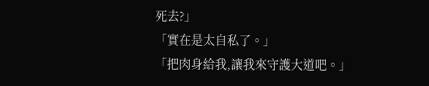死去?」
「實在是太自私了。」
「把肉身給我,讓我來守護大道吧。」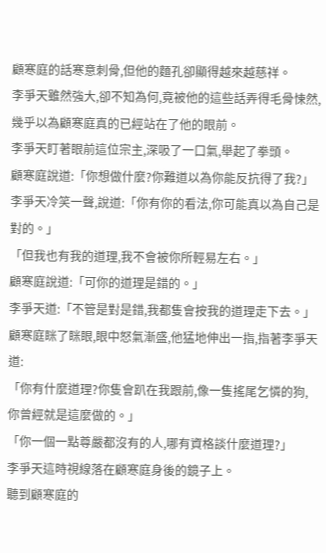顧寒庭的話寒意刺骨,但他的麵孔卻顯得越來越慈祥。
李爭天雖然強大,卻不知為何,竟被他的這些話弄得毛骨悚然,幾乎以為顧寒庭真的已經站在了他的眼前。
李爭天盯著眼前這位宗主,深吸了一口氣,舉起了拳頭。
顧寒庭說道:「你想做什麼?你難道以為你能反抗得了我?」
李爭天冷笑一聲,說道:「你有你的看法,你可能真以為自己是對的。」
「但我也有我的道理,我不會被你所輕易左右。」
顧寒庭說道:「可你的道理是錯的。」
李爭天道:「不管是對是錯,我都隻會按我的道理走下去。」
顧寒庭眯了眯眼,眼中怒氣漸盛,他猛地伸出一指,指著李爭天道:
「你有什麼道理?你隻會趴在我跟前,像一隻搖尾乞憐的狗,你曾經就是這麼做的。」
「你一個一點尊嚴都沒有的人,哪有資格談什麼道理?」
李爭天這時視線落在顧寒庭身後的鏡子上。
聽到顧寒庭的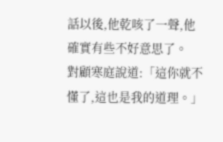話以後,他乾咳了一聲,他確實有些不好意思了。
對顧寒庭說道:「這你就不懂了,這也是我的道理。」